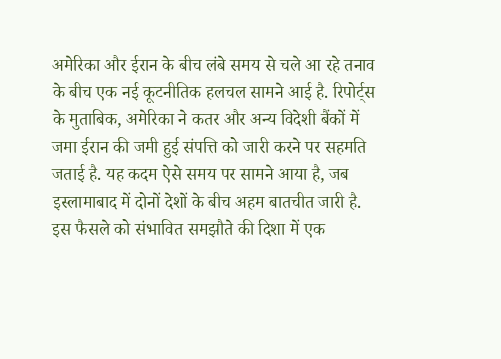अमेरिका और ईरान के बीच लंबे समय से चले आ रहे तनाव के बीच एक नई कूटनीतिक हलचल सामने आई है. रिपोर्ट्स के मुताबिक, अमेरिका ने कतर और अन्य विदेशी बैंकों में जमा ईरान की जमी हुई संपत्ति को जारी करने पर सहमति जताई है. यह कदम ऐसे समय पर सामने आया है, जब इस्लामाबाद में दोनों देशों के बीच अहम बातचीत जारी है. इस फैसले को संभावित समझौते की दिशा में एक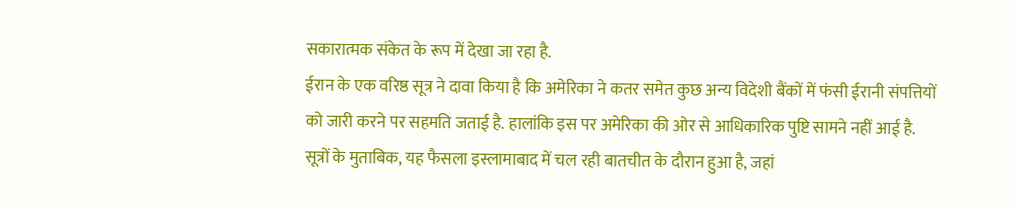सकारात्मक संकेत के रूप में देखा जा रहा है.
ईरान के एक वरिष्ठ सूत्र ने दावा किया है कि अमेरिका ने कतर समेत कुछ अन्य विदेशी बैंकों में फंसी ईरानी संपत्तियों को जारी करने पर सहमति जताई है. हालांकि इस पर अमेरिका की ओर से आधिकारिक पुष्टि सामने नहीं आई है. सूत्रों के मुताबिक, यह फैसला इस्लामाबाद में चल रही बातचीत के दौरान हुआ है, जहां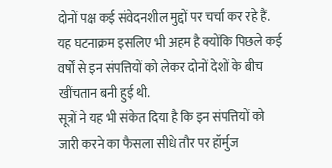दोनों पक्ष कई संवेदनशील मुद्दों पर चर्चा कर रहे हैं. यह घटनाक्रम इसलिए भी अहम है क्योंकि पिछले कई वर्षों से इन संपत्तियों को लेकर दोनों देशों के बीच खींचतान बनी हुई थी.
सूत्रों ने यह भी संकेत दिया है कि इन संपत्तियों को जारी करने का फैसला सीधे तौर पर हॉर्मुज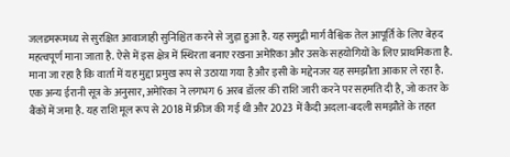जलडमरूमध्य से सुरक्षित आवाजाही सुनिश्चित करने से जुड़ा हुआ है. यह समुद्री मार्ग वैश्विक तेल आपूर्ति के लिए बेहद महत्वपूर्ण माना जाता है. ऐसे में इस क्षेत्र में स्थिरता बनाए रखना अमेरिका और उसके सहयोगियों के लिए प्राथमिकता है. माना जा रहा है कि वार्ता में यह मुद्दा प्रमुख रूप से उठाया गया है और इसी के मद्देनजर यह समझौता आकार ले रहा है.
एक अन्य ईरानी सूत्र के अनुसार, अमेरिका ने लगभग 6 अरब डॉलर की राशि जारी करने पर सहमति दी है, जो कतर के बैंकों में जमा है. यह राशि मूल रूप से 2018 में फ्रीज की गई थी और 2023 में कैदी अदला-बदली समझौते के तहत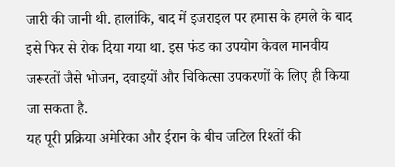जारी की जानी थी. हालांकि, बाद में इजराइल पर हमास के हमले के बाद इसे फिर से रोक दिया गया था. इस फंड का उपयोग केवल मानवीय जरूरतों जैसे भोजन, दवाइयों और चिकित्सा उपकरणों के लिए ही किया जा सकता है.
यह पूरी प्रक्रिया अमेरिका और ईरान के बीच जटिल रिश्तों की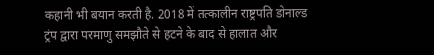कहानी भी बयान करती है. 2018 में तत्कालीन राष्ट्रपति डोनाल्ड ट्रंप द्वारा परमाणु समझौते से हटने के बाद से हालात और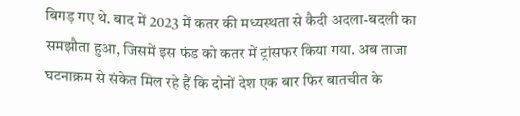बिगड़ गए थे. बाद में 2023 में कतर की मध्यस्थता से कैदी अदला-बदली का समझौता हुआ, जिसमें इस फंड को कतर में ट्रांसफर किया गया. अब ताजा घटनाक्रम से संकेत मिल रहे हैं कि दोनों देश एक बार फिर बातचीत के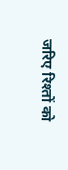जरिए रिश्तों को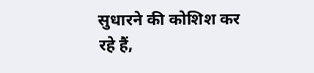सुधारने की कोशिश कर रहे हैं,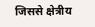जिससे क्षेत्रीय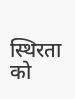स्थिरता को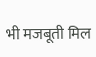भी मजबूती मिल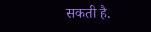सकती है.